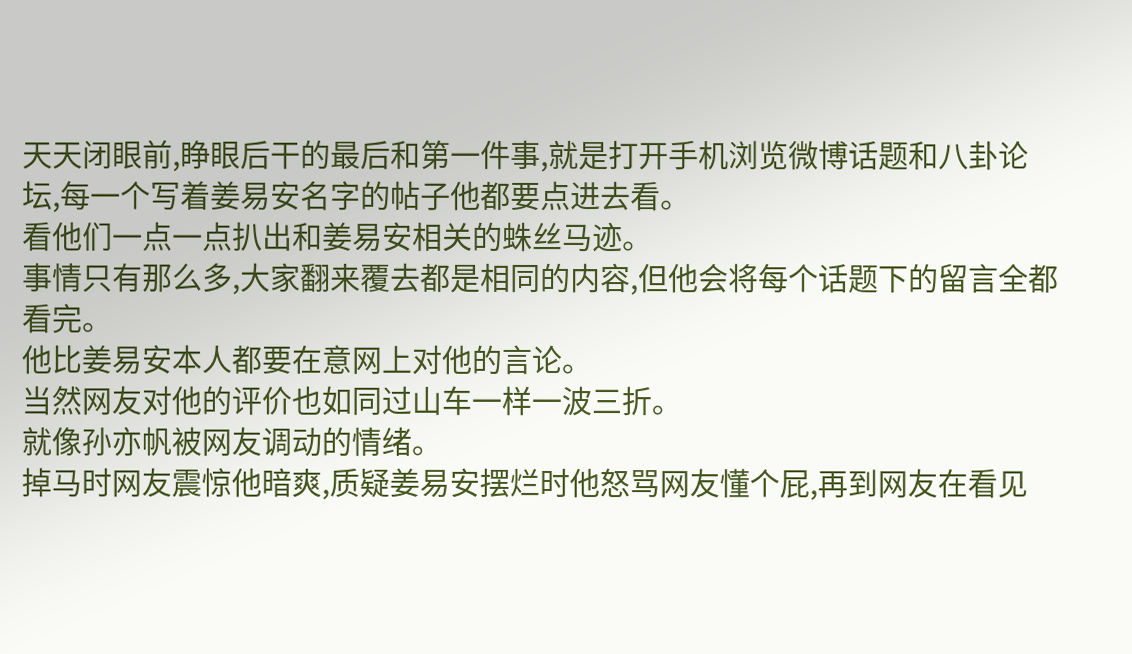天天闭眼前,睁眼后干的最后和第一件事,就是打开手机浏览微博话题和八卦论坛,每一个写着姜易安名字的帖子他都要点进去看。
看他们一点一点扒出和姜易安相关的蛛丝马迹。
事情只有那么多,大家翻来覆去都是相同的内容,但他会将每个话题下的留言全都看完。
他比姜易安本人都要在意网上对他的言论。
当然网友对他的评价也如同过山车一样一波三折。
就像孙亦帆被网友调动的情绪。
掉马时网友震惊他暗爽,质疑姜易安摆烂时他怒骂网友懂个屁,再到网友在看见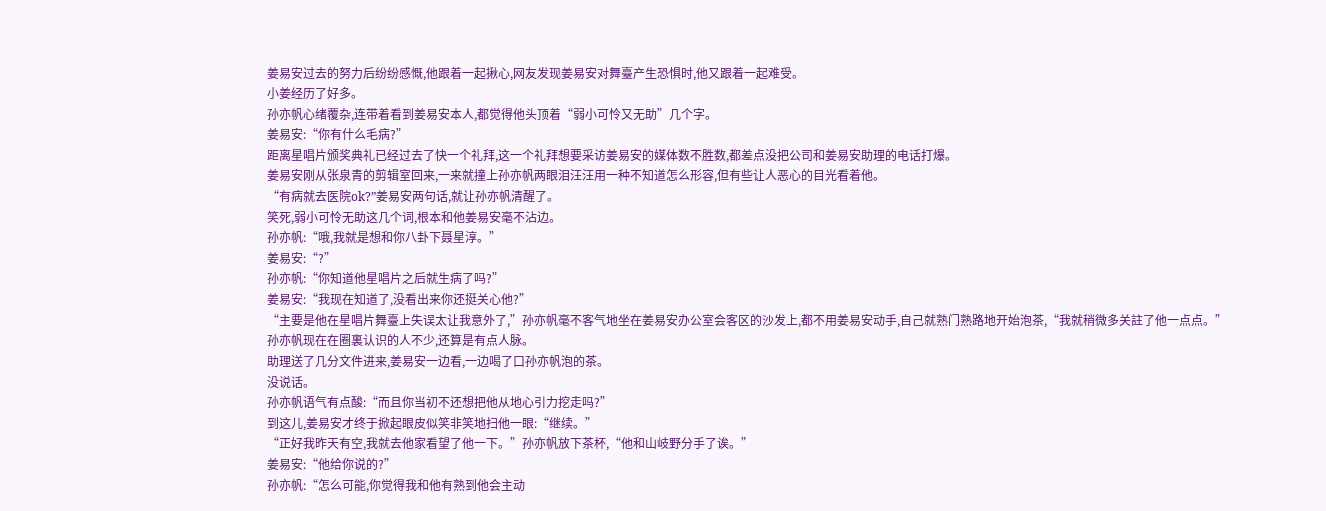姜易安过去的努力后纷纷感慨,他跟着一起揪心,网友发现姜易安对舞臺产生恐惧时,他又跟着一起难受。
小姜经历了好多。
孙亦帆心绪覆杂,连带着看到姜易安本人,都觉得他头顶着“弱小可怜又无助”几个字。
姜易安:“你有什么毛病?”
距离星唱片颁奖典礼已经过去了快一个礼拜,这一个礼拜想要采访姜易安的媒体数不胜数,都差点没把公司和姜易安助理的电话打爆。
姜易安刚从张泉青的剪辑室回来,一来就撞上孙亦帆两眼泪汪汪用一种不知道怎么形容,但有些让人恶心的目光看着他。
“有病就去医院ok?”姜易安两句话,就让孙亦帆清醒了。
笑死,弱小可怜无助这几个词,根本和他姜易安毫不沾边。
孙亦帆:“哦,我就是想和你八卦下聂星淳。”
姜易安:“?”
孙亦帆:“你知道他星唱片之后就生病了吗?”
姜易安:“我现在知道了,没看出来你还挺关心他?”
“主要是他在星唱片舞臺上失误太让我意外了,”孙亦帆毫不客气地坐在姜易安办公室会客区的沙发上,都不用姜易安动手,自己就熟门熟路地开始泡茶,“我就稍微多关註了他一点点。”
孙亦帆现在在圈裏认识的人不少,还算是有点人脉。
助理送了几分文件进来,姜易安一边看,一边喝了口孙亦帆泡的茶。
没说话。
孙亦帆语气有点酸:“而且你当初不还想把他从地心引力挖走吗?”
到这儿,姜易安才终于掀起眼皮似笑非笑地扫他一眼:“继续。”
“正好我昨天有空,我就去他家看望了他一下。”孙亦帆放下茶杯,“他和山岐野分手了诶。”
姜易安:“他给你说的?”
孙亦帆:“怎么可能,你觉得我和他有熟到他会主动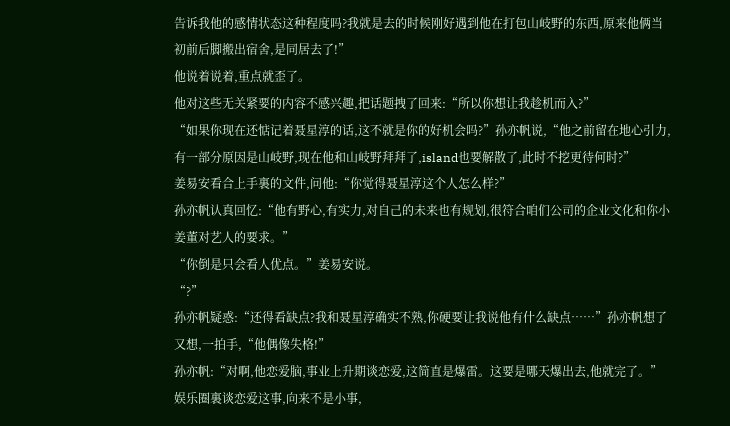告诉我他的感情状态这种程度吗?我就是去的时候刚好遇到他在打包山岐野的东西,原来他俩当初前后脚搬出宿舍,是同居去了!”
他说着说着,重点就歪了。
他对这些无关紧要的内容不感兴趣,把话题拽了回来:“所以你想让我趁机而入?”
“如果你现在还惦记着聂星淳的话,这不就是你的好机会吗?”孙亦帆说,“他之前留在地心引力,有一部分原因是山岐野,现在他和山岐野拜拜了,island也要解散了,此时不挖更待何时?”
姜易安看合上手裏的文件,问他:“你觉得聂星淳这个人怎么样?”
孙亦帆认真回忆:“他有野心,有实力,对自己的未来也有规划,很符合咱们公司的企业文化和你小姜董对艺人的要求。”
“你倒是只会看人优点。”姜易安说。
“?”
孙亦帆疑惑:“还得看缺点?我和聂星淳确实不熟,你硬要让我说他有什么缺点……”孙亦帆想了又想,一拍手,“他偶像失格!”
孙亦帆:“对啊,他恋爱脑,事业上升期谈恋爱,这简直是爆雷。这要是哪天爆出去,他就完了。”
娱乐圈裏谈恋爱这事,向来不是小事,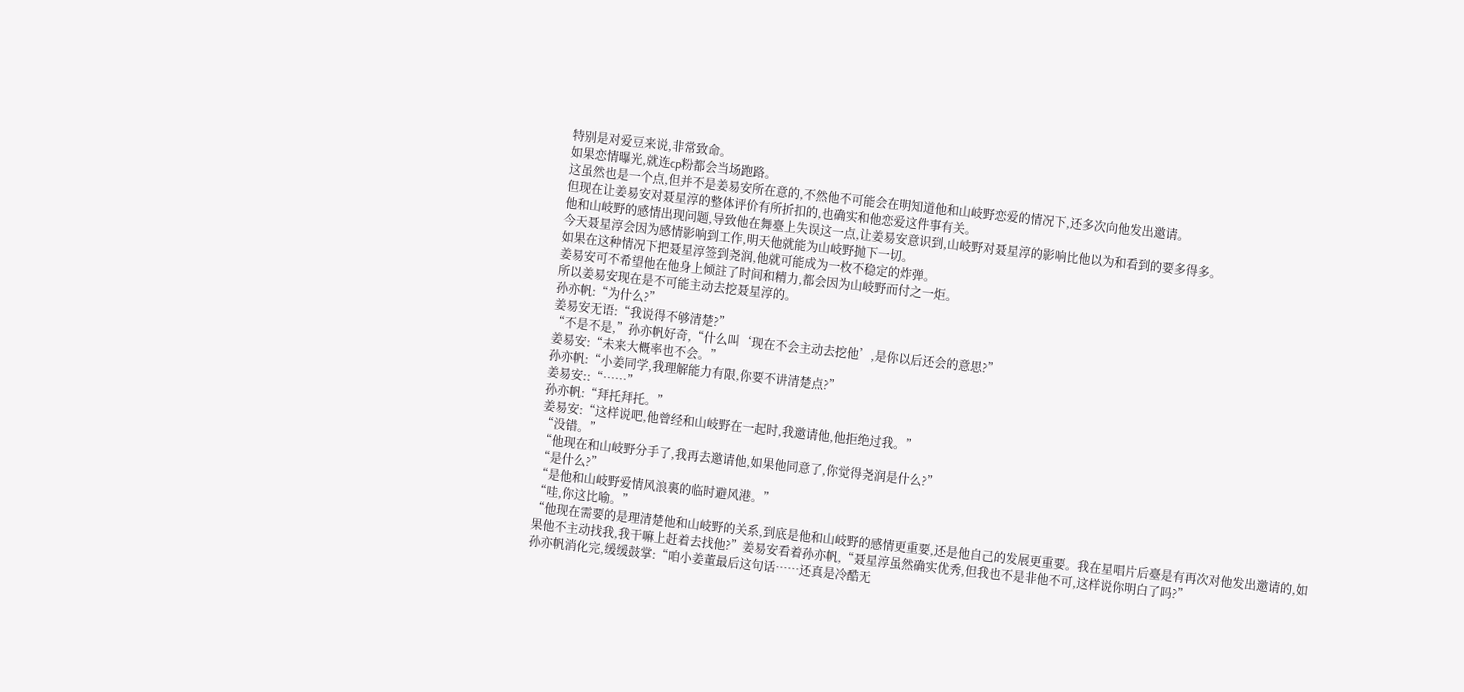特别是对爱豆来说,非常致命。
如果恋情曝光,就连cp粉都会当场跑路。
这虽然也是一个点,但并不是姜易安所在意的,不然他不可能会在明知道他和山岐野恋爱的情况下,还多次向他发出邀请。
但现在让姜易安对聂星淳的整体评价有所折扣的,也确实和他恋爱这件事有关。
他和山岐野的感情出现问题,导致他在舞臺上失误这一点,让姜易安意识到,山岐野对聂星淳的影响比他以为和看到的要多得多。
今天聂星淳会因为感情影响到工作,明天他就能为山岐野抛下一切。
如果在这种情况下把聂星淳签到尧润,他就可能成为一枚不稳定的炸弹。
姜易安可不希望他在他身上倾註了时间和精力,都会因为山岐野而付之一炬。
所以姜易安现在是不可能主动去挖聂星淳的。
孙亦帆:“为什么?”
姜易安无语:“我说得不够清楚?”
“不是不是,”孙亦帆好奇,“什么叫‘现在不会主动去挖他’,是你以后还会的意思?”
姜易安:“未来大概率也不会。”
孙亦帆:“小姜同学,我理解能力有限,你要不讲清楚点?”
姜易安::“……”
孙亦帆:“拜托拜托。”
姜易安:“这样说吧,他曾经和山岐野在一起时,我邀请他,他拒绝过我。”
“没错。”
“他现在和山岐野分手了,我再去邀请他,如果他同意了,你觉得尧润是什么?”
“是什么?”
“是他和山岐野爱情风浪裏的临时避风港。”
“哇,你这比喻。”
“他现在需要的是理清楚他和山岐野的关系,到底是他和山岐野的感情更重要,还是他自己的发展更重要。我在星唱片后臺是有再次对他发出邀请的,如果他不主动找我,我干嘛上赶着去找他?”姜易安看着孙亦帆,“聂星淳虽然确实优秀,但我也不是非他不可,这样说你明白了吗?”
孙亦帆消化完,缓缓鼓掌:“咱小姜董最后这句话……还真是冷酷无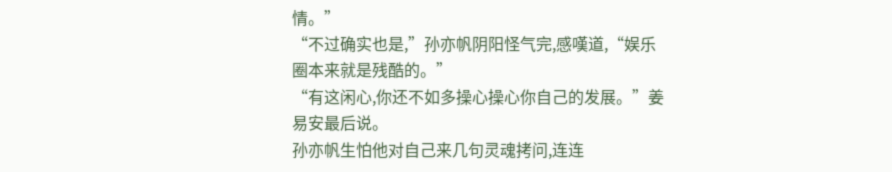情。”
“不过确实也是,”孙亦帆阴阳怪气完,感嘆道,“娱乐圈本来就是残酷的。”
“有这闲心,你还不如多操心操心你自己的发展。”姜易安最后说。
孙亦帆生怕他对自己来几句灵魂拷问,连连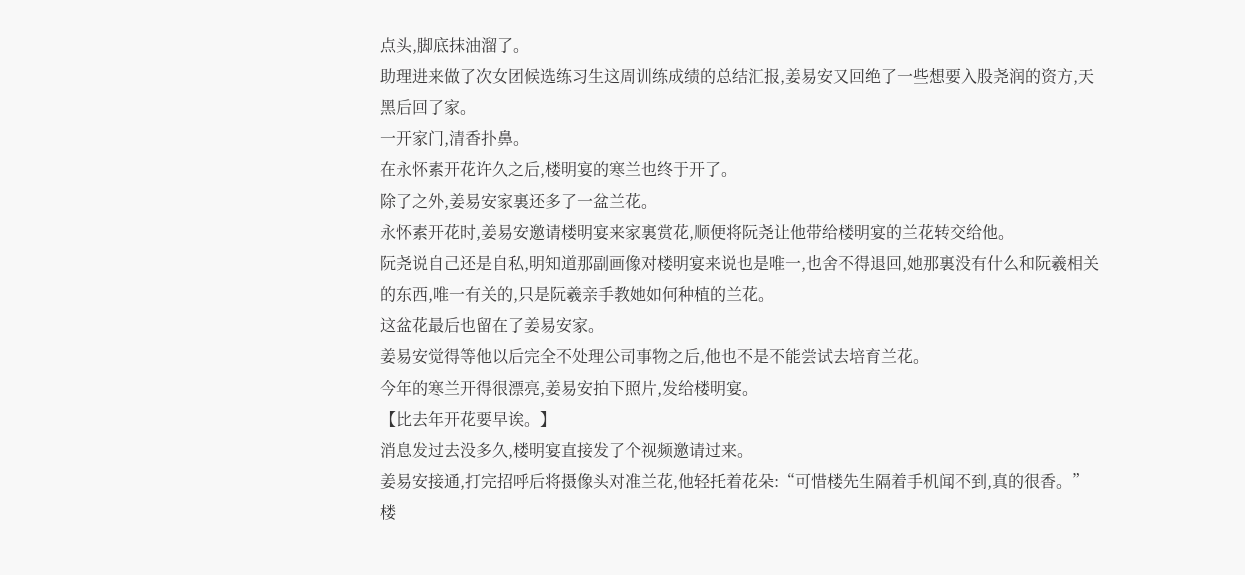点头,脚底抹油溜了。
助理进来做了次女团候选练习生这周训练成绩的总结汇报,姜易安又回绝了一些想要入股尧润的资方,天黑后回了家。
一开家门,清香扑鼻。
在永怀素开花许久之后,楼明宴的寒兰也终于开了。
除了之外,姜易安家裏还多了一盆兰花。
永怀素开花时,姜易安邀请楼明宴来家裏赏花,顺便将阮尧让他带给楼明宴的兰花转交给他。
阮尧说自己还是自私,明知道那副画像对楼明宴来说也是唯一,也舍不得退回,她那裏没有什么和阮羲相关的东西,唯一有关的,只是阮羲亲手教她如何种植的兰花。
这盆花最后也留在了姜易安家。
姜易安觉得等他以后完全不处理公司事物之后,他也不是不能尝试去培育兰花。
今年的寒兰开得很漂亮,姜易安拍下照片,发给楼明宴。
【比去年开花要早诶。】
消息发过去没多久,楼明宴直接发了个视频邀请过来。
姜易安接通,打完招呼后将摄像头对准兰花,他轻托着花朵:“可惜楼先生隔着手机闻不到,真的很香。”
楼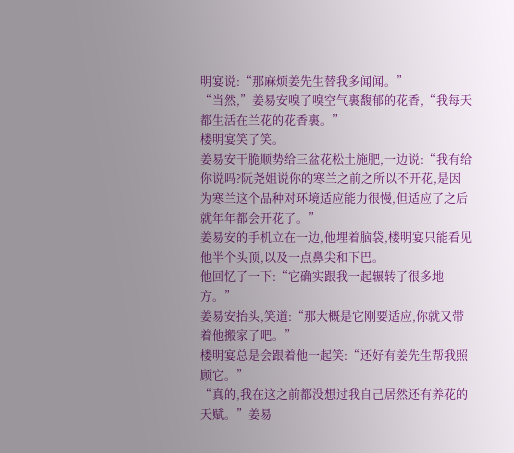明宴说:“那麻烦姜先生替我多闻闻。”
“当然,”姜易安嗅了嗅空气裏馥郁的花香,“我每天都生活在兰花的花香裏。”
楼明宴笑了笑。
姜易安干脆顺势给三盆花松土施肥,一边说:“我有给你说吗?阮尧姐说你的寒兰之前之所以不开花,是因为寒兰这个品种对环境适应能力很慢,但适应了之后就年年都会开花了。”
姜易安的手机立在一边,他埋着脑袋,楼明宴只能看见他半个头顶,以及一点鼻尖和下巴。
他回忆了一下:“它确实跟我一起辗转了很多地方。”
姜易安抬头,笑道:“那大概是它刚要适应,你就又带着他搬家了吧。”
楼明宴总是会跟着他一起笑:“还好有姜先生帮我照顾它。”
“真的,我在这之前都没想过我自己居然还有养花的天赋。”姜易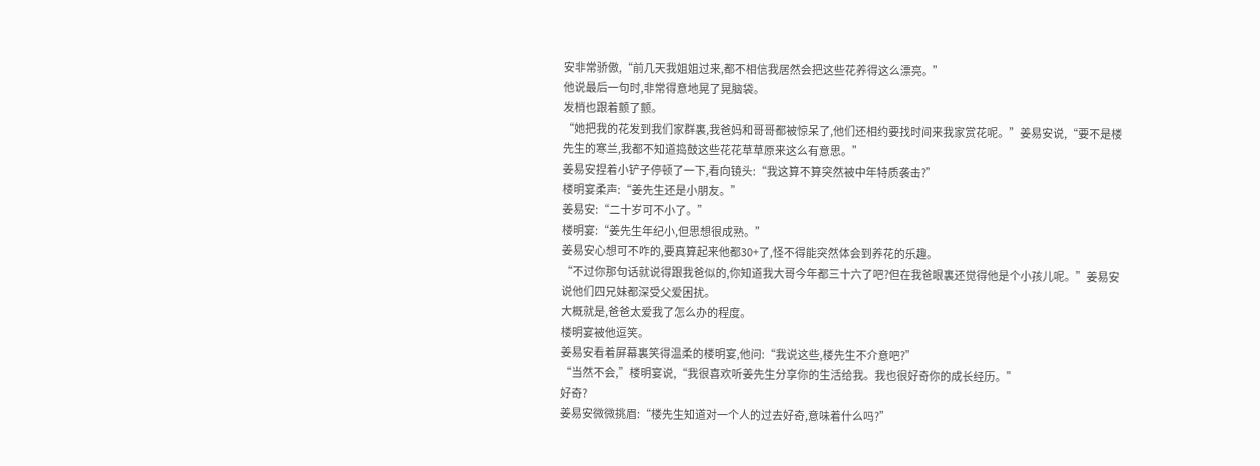安非常骄傲,“前几天我姐姐过来,都不相信我居然会把这些花养得这么漂亮。”
他说最后一句时,非常得意地晃了晃脑袋。
发梢也跟着颤了颤。
“她把我的花发到我们家群裏,我爸妈和哥哥都被惊呆了,他们还相约要找时间来我家赏花呢。”姜易安说,“要不是楼先生的寒兰,我都不知道捣鼓这些花花草草原来这么有意思。”
姜易安捏着小铲子停顿了一下,看向镜头:“我这算不算突然被中年特质袭击?”
楼明宴柔声:“姜先生还是小朋友。”
姜易安:“二十岁可不小了。”
楼明宴:“姜先生年纪小,但思想很成熟。”
姜易安心想可不咋的,要真算起来他都30+了,怪不得能突然体会到养花的乐趣。
“不过你那句话就说得跟我爸似的,你知道我大哥今年都三十六了吧?但在我爸眼裏还觉得他是个小孩儿呢。”姜易安说他们四兄妹都深受父爱困扰。
大概就是,爸爸太爱我了怎么办的程度。
楼明宴被他逗笑。
姜易安看着屏幕裏笑得温柔的楼明宴,他问:“我说这些,楼先生不介意吧?”
“当然不会,”楼明宴说,“我很喜欢听姜先生分享你的生活给我。我也很好奇你的成长经历。”
好奇?
姜易安微微挑眉:“楼先生知道对一个人的过去好奇,意味着什么吗?”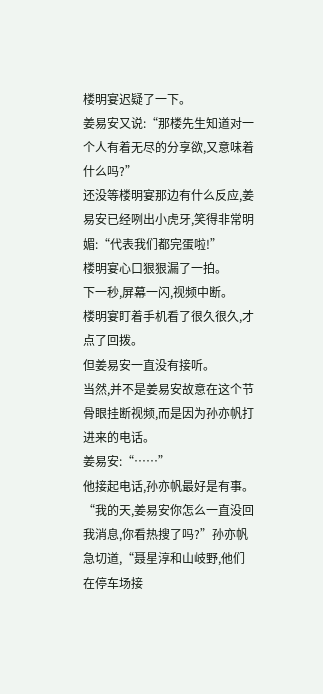楼明宴迟疑了一下。
姜易安又说:“那楼先生知道对一个人有着无尽的分享欲,又意味着什么吗?”
还没等楼明宴那边有什么反应,姜易安已经咧出小虎牙,笑得非常明媚:“代表我们都完蛋啦!”
楼明宴心口狠狠漏了一拍。
下一秒,屏幕一闪,视频中断。
楼明宴盯着手机看了很久很久,才点了回拨。
但姜易安一直没有接听。
当然,并不是姜易安故意在这个节骨眼挂断视频,而是因为孙亦帆打进来的电话。
姜易安:“……”
他接起电话,孙亦帆最好是有事。
“我的天,姜易安你怎么一直没回我消息,你看热搜了吗?”孙亦帆急切道,“聂星淳和山岐野,他们在停车场接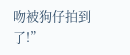吻被狗仔拍到了!”